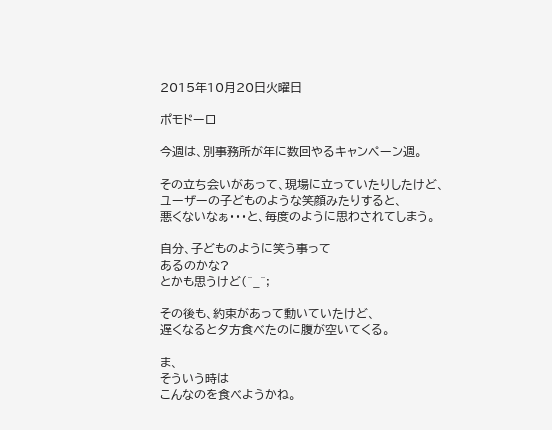2015年10月20日火曜日

ポモドーロ

今週は、別事務所が年に数回やるキャンペーン週。

その立ち会いがあって、現場に立っていたりしたけど、
ユーザーの子どものような笑顔みたりすると、
悪くないなぁ・・・と、毎度のように思わされてしまう。

自分、子どものように笑う事って
あるのかな?
とかも思うけど(^_^;

その後も、約束があって動いていたけど、
遅くなると夕方食べたのに腹が空いてくる。

ま、
そういう時は
こんなのを食べようかね。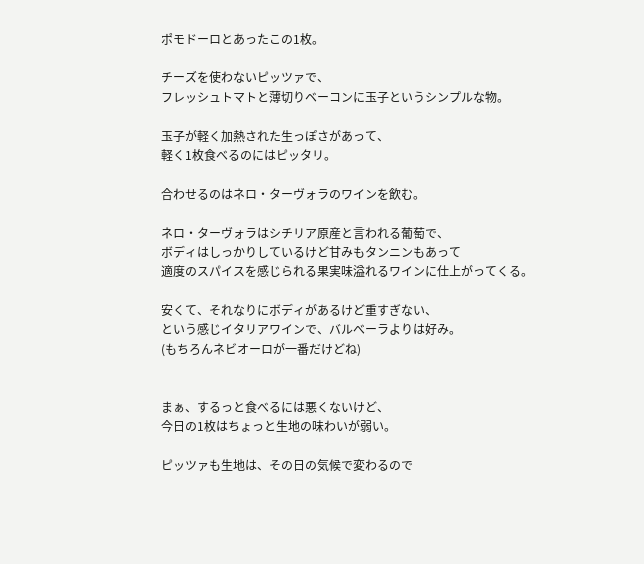ポモドーロとあったこの1枚。

チーズを使わないピッツァで、
フレッシュトマトと薄切りベーコンに玉子というシンプルな物。

玉子が軽く加熱された生っぽさがあって、
軽く1枚食べるのにはピッタリ。

合わせるのはネロ・ターヴォラのワインを飲む。

ネロ・ターヴォラはシチリア原産と言われる葡萄で、
ボディはしっかりしているけど甘みもタンニンもあって
適度のスパイスを感じられる果実味溢れるワインに仕上がってくる。

安くて、それなりにボディがあるけど重すぎない、
という感じイタリアワインで、バルべーラよりは好み。
(もちろんネビオーロが一番だけどね)


まぁ、するっと食べるには悪くないけど、
今日の1枚はちょっと生地の味わいが弱い。

ピッツァも生地は、その日の気候で変わるので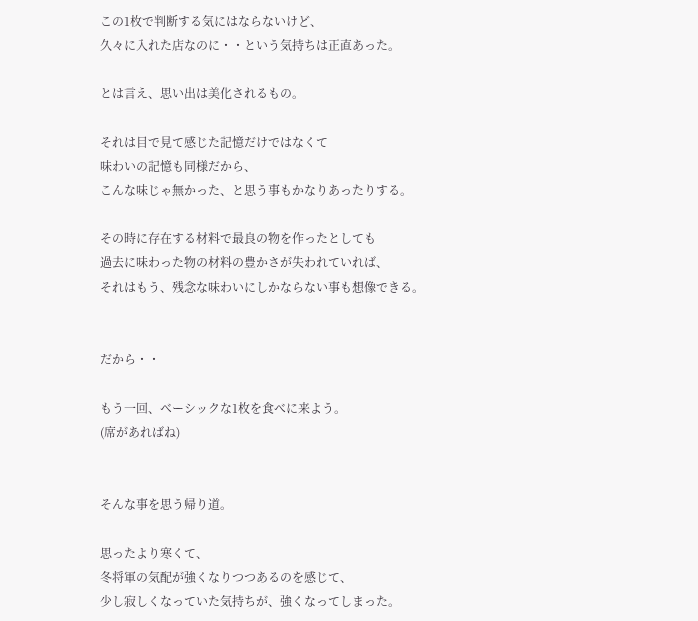この1枚で判断する気にはならないけど、
久々に入れた店なのに・・という気持ちは正直あった。

とは言え、思い出は美化されるもの。

それは目で見て感じた記憶だけではなくて
味わいの記憶も同様だから、
こんな味じゃ無かった、と思う事もかなりあったりする。

その時に存在する材料で最良の物を作ったとしても
過去に味わった物の材料の豊かさが失われていれば、
それはもう、残念な味わいにしかならない事も想像できる。


だから・・

もう一回、ベーシックな1枚を食べに来よう。
(席があればね)


そんな事を思う帰り道。

思ったより寒くて、
冬将軍の気配が強くなりつつあるのを感じて、
少し寂しくなっていた気持ちが、強くなってしまった。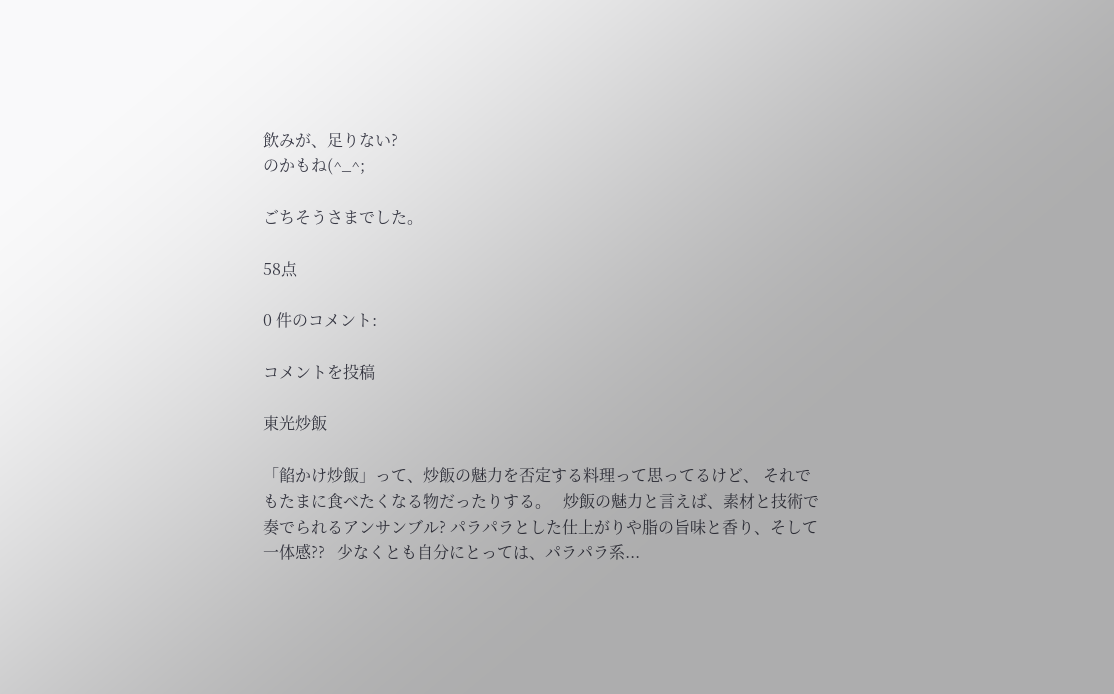飲みが、足りない?
のかもね(^_^;

ごちそうさまでした。

58点

0 件のコメント:

コメントを投稿

東光炒飯

「餡かけ炒飯」って、炒飯の魅力を否定する料理って思ってるけど、 それでもたまに食べたくなる物だったりする。   炒飯の魅力と言えば、素材と技術で奏でられるアンサンブル? パラパラとした仕上がりや脂の旨味と香り、そして一体感??   少なくとも自分にとっては、パラパラ系...